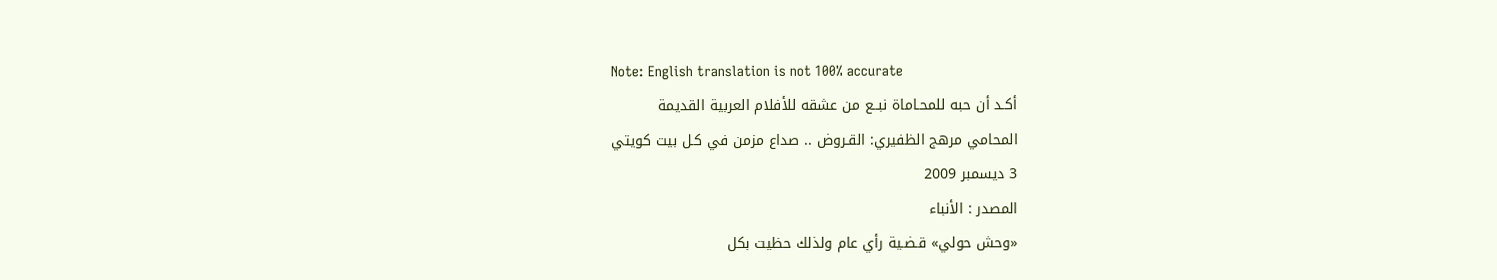Note: English translation is not 100% accurate
أكـد أن حبه للمحـاماة نبــع من عشقه للأفلام العربية القديمة
المحامي مرهج الظفيري: القـروض .. صداع مزمن في كـل بيت كويتي
3 ديسمبر 2009
المصدر : الأنباء
«وحش حولي» قـضـية رأي عام ولذلك حظيت بكل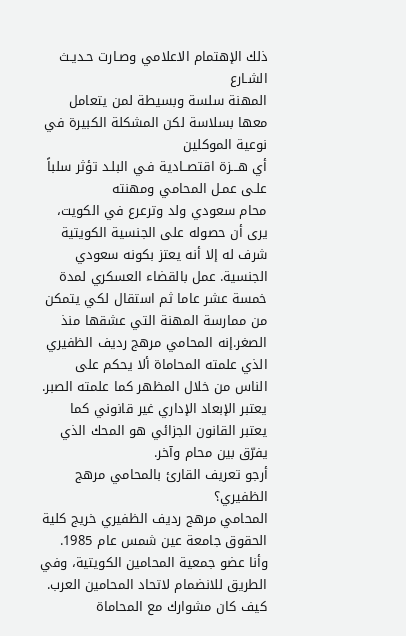ذلك الإهتمام الاعلامي وصـارت حـديـث الشـارع
المهنة سلسة وبسيطة لمن يتعامل معها بسلاسة لكن المشكلة الكبيرة في نوعية الموكلين
أي هـــزة اقتصــادية فـي البلـد تؤثر سلباً علـى عمـل المحامي ومهنته
محام سعودي ولد وترعرع في الكويت، يرى أن حصوله على الجنسية الكويتية شرف له إلا أنه يعتز بكونه سعودي الجنسية. عمل بالقضاء العسكري لمدة خمسة عشر عاما ثم استقال لكي يتمكن من ممارسة المهنة التي عشقها منذ الصغر.إنه المحامي مرهج رديف الظفيري الذي علمته المحاماة ألا يحكم على الناس من خلال المظهر كما علمته الصبر. يعتبر الإبعاد الإداري غير قانوني كما يعتبر القانون الجزائي هو المحك الذي يفرّق بين محام وآخر.
أرجو تعريف القارئ بالمحامي مرهج الظفيري؟
المحامي مرهج رديف الظفيري خريج كلية الحقوق جامعة عين شمس عام 1985. وأنا عضو جمعية المحامين الكويتية، وفي الطريق للانضمام لاتحاد المحامين العرب.
كيف كان مشوارك مع المحاماة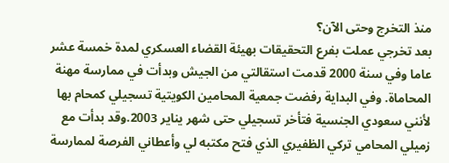منذ التخرج وحتى الآن؟
بعد تخرجي عملت بفرع التحقيقات بهيئة القضاء العسكري لمدة خمسة عشر عاما وفي سنة 2000 قدمت استقالتي من الجيش وبدأت في ممارسة مهنة المحاماة. وفي البداية رفضت جمعية المحامين الكويتية تسجيلي كمحام بها لأنني سعودي الجنسية فتأخر تسجيلي حتى شهر يناير 2003.وقد بدأت مع زميلي المحامي تركي الظفيري الذي فتح مكتبه لي وأعطاني الفرصة لممارسة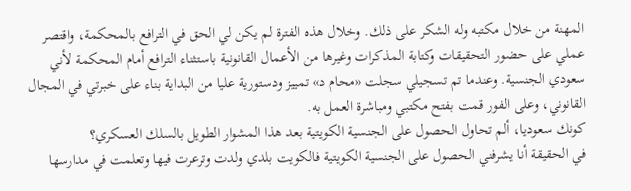المهنة من خلال مكتبه وله الشكر على ذلك. وخلال هذه الفترة لم يكن لي الحق في الترافع بالمحكمة، واقتصر عملي على حضور التحقيقات وكتابة المذكرات وغيرها من الأعمال القانونية باستثناء الترافع أمام المحكمة لأني سعودي الجنسية. وعندما تم تسجيلي سجلت «محام د» تمييز ودستورية عليا من البداية بناء على خبرتي في المجال القانوني، وعلى الفور قمت بفتح مكتبي ومباشرة العمل به.
كونك سعوديا، ألم تحاول الحصول على الجنسية الكويتية بعد هذا المشوار الطويل بالسلك العسكري؟
في الحقيقة أنا يشرفني الحصول على الجنسية الكويتية فالكويت بلدي ولدت وترعرت فيها وتعلمت في مدارسها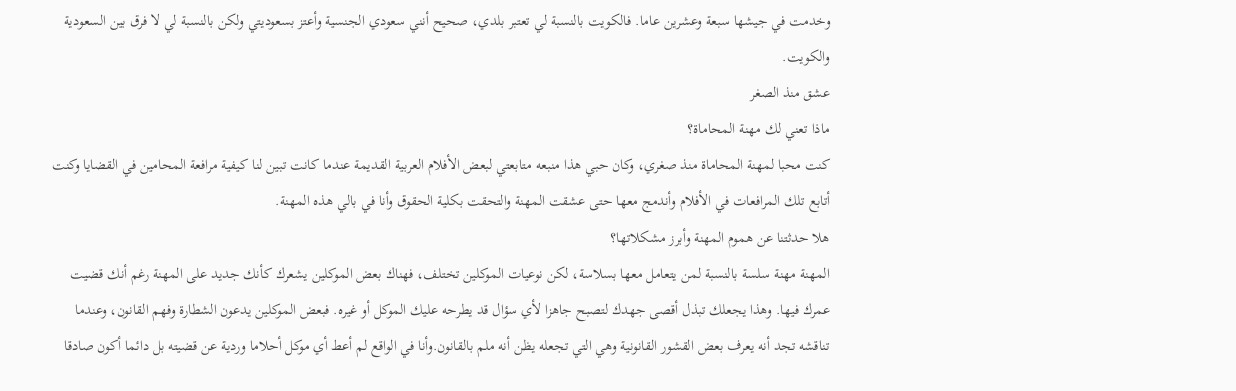وخدمت في جيشها سبعة وعشرين عاما. فالكويت بالنسبة لي تعتبر بلدي، صحيح أنني سعودي الجنسية وأعتز بسعوديتي ولكن بالنسبة لي لا فرق بين السعودية والكويت.
عشق منذ الصغر
ماذا تعني لك مهنة المحاماة؟
كنت محبا لمهنة المحاماة منذ صغري، وكان حبي هذا منبعه متابعتي لبعض الأفلام العربية القديمة عندما كانت تبين لنا كيفية مرافعة المحامين في القضايا وكنت أتابع تلك المرافعات في الأفلام وأندمج معها حتى عشقت المهنة والتحقت بكلية الحقوق وأنا في بالي هذه المهنة.
هلا حدثتنا عن هموم المهنة وأبرز مشكلاتها؟
المهنة مهنة سلسة بالنسبة لمن يتعامل معها بسلاسة، لكن نوعيات الموكلين تختلف، فهناك بعض الموكلين يشعرك كأنك جديد على المهنة رغم أنك قضيت عمرك فيها. وهذا يجعلك تبذل أقصى جهدك لتصبح جاهزا لأي سؤال قد يطرحه عليك الموكل أو غيره. فبعض الموكلين يدعون الشطارة وفهم القانون، وعندما تناقشه تجد أنه يعرف بعض القشور القانونية وهي التي تجعله يظن أنه ملم بالقانون.وأنا في الواقع لم أعط أي موكل أحلاما وردية عن قضيته بل دائما أكون صادقا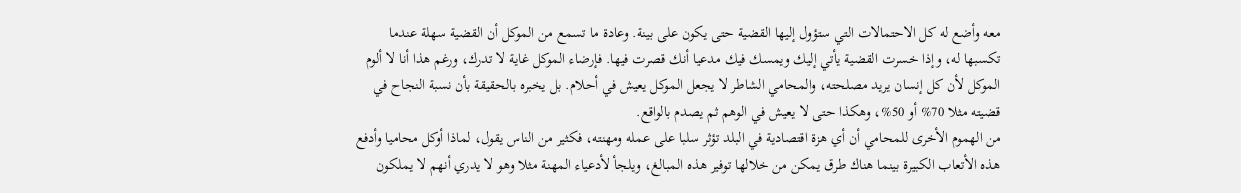معه وأضع له كل الاحتمالات التي ستؤول إليها القضية حتى يكون على بينة. وعادة ما تسمع من الموكل أن القضية سهلة عندما تكسبها له، وإذا خسرت القضية يأتي إليك ويمسك فيك مدعيا أنك قصرت فيها. فإرضاء الموكل غاية لا تدرك، ورغم هذا أنا لا ألوم الموكل لأن كل إنسان يريد مصلحته، والمحامي الشاطر لا يجعل الموكل يعيش في أحلام. بل يخبره بالحقيقة بأن نسبة النجاح في قضيته مثلا 70% أو 50%، وهكذا حتى لا يعيش في الوهم ثم يصدم بالواقع.
من الهموم الأخرى للمحامي أن أي هزة اقتصادية في البلد تؤثر سلبا على عمله ومهنته، فكثير من الناس يقول، لماذا أوكل محاميا وأدفع هذه الأتعاب الكبيرة بينما هناك طرق يمكن من خلالها توفير هذه المبالغ، ويلجأ لأدعياء المهنة مثلا وهو لا يدري أنهم لا يملكون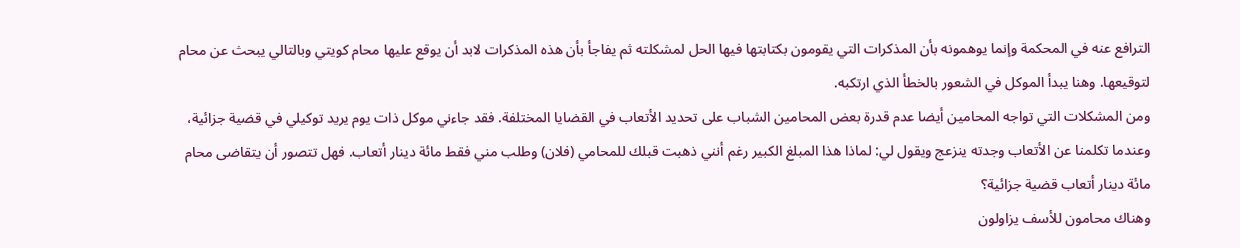الترافع عنه في المحكمة وإنما يوهمونه بأن المذكرات التي يقومون بكتابتها فيها الحل لمشكلته ثم يفاجأ بأن هذه المذكرات لابد أن يوقع عليها محام كويتي وبالتالي يبحث عن محام لتوقيعها. وهنا يبدأ الموكل في الشعور بالخطأ الذي ارتكبه.
ومن المشكلات التي تواجه المحامين أيضا عدم قدرة بعض المحامين الشباب على تحديد الأتعاب في القضايا المختلفة. فقد جاءني موكل ذات يوم يريد توكيلي في قضية جزائية، وعندما تكلمنا عن الأتعاب وجدته ينزعج ويقول لي: لماذا هذا المبلغ الكبير رغم أنني ذهبت قبلك للمحامي (فلان) وطلب مني فقط مائة دينار أتعاب. فهل تتصور أن يتقاضى محام مائة دينار أتعاب قضية جزائية؟
وهناك محامون للأسف يزاولون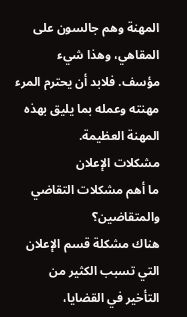المهنة وهم جالسون على المقاهي، وهذا شيء مؤسف. فلابد أن يحترم المرء مهنته وعمله بما يليق بهذه المهنة العظيمة.
مشكلات الإعلان
ما أهم مشكلات التقاضي والمتقاضين؟
هناك مشكلة قسم الإعلان التي تسبب الكثير من التأخير في القضايا،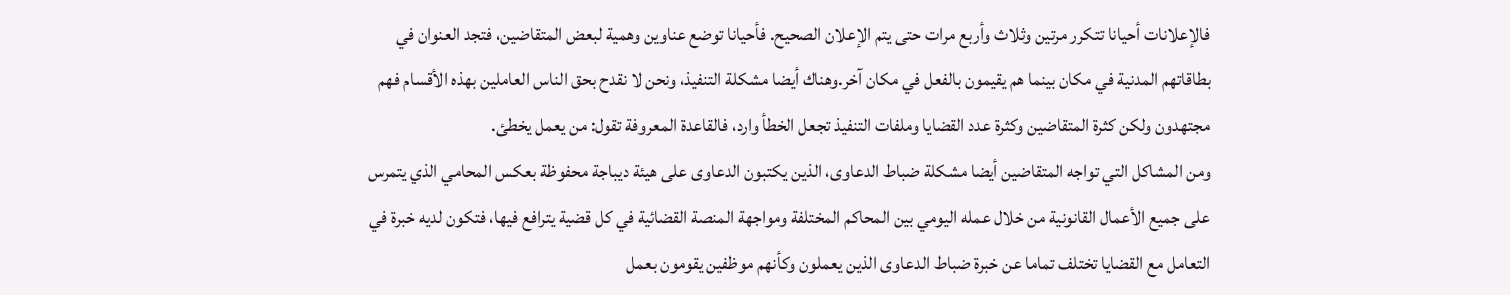فالإعلانات أحيانا تتكرر مرتين وثلاث وأربع مرات حتى يتم الإعلان الصحيح. فأحيانا توضع عناوين وهمية لبعض المتقاضين، فتجد العنوان في بطاقاتهم المدنية في مكان بينما هم يقيمون بالفعل في مكان آخر.وهناك أيضا مشكلة التنفيذ، ونحن لا نقدح بحق الناس العاملين بهذه الأقسام فهم مجتهدون ولكن كثرة المتقاضين وكثرة عدد القضايا وملفات التنفيذ تجعل الخطأ وارد، فالقاعدة المعروفة تقول: من يعمل يخطئ.
ومن المشاكل التي تواجه المتقاضين أيضا مشكلة ضباط الدعاوى، الذين يكتبون الدعاوى على هيئة ديباجة محفوظة بعكس المحامي الذي يتمرس على جميع الأعمال القانونية من خلال عمله اليومي بين المحاكم المختلفة ومواجهة المنصة القضائية في كل قضية يترافع فيها، فتكون لديه خبرة في التعامل مع القضايا تختلف تماما عن خبرة ضباط الدعاوى الذين يعملون وكأنهم موظفين يقومون بعمل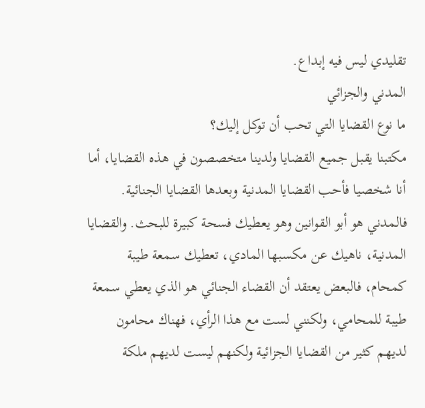تقليدي ليس فيه إبداع.
المدني والجزائي
ما نوع القضايا التي تحب أن توكل إليك؟
مكتبنا يقبل جميع القضايا ولدينا متخصصون في هذه القضايا، أما أنا شخصيا فأحب القضايا المدنية وبعدها القضايا الجنائية. فالمدني هو أبو القوانين وهو يعطيك فسحة كبيرة للبحث. والقضايا المدنية، ناهيك عن مكسبها المادي، تعطيك سمعة طيبة كمحام، فالبعض يعتقد أن القضاء الجنائي هو الذي يعطي سمعة طيبة للمحامي، ولكنني لست مع هذا الرأي، فهناك محامون لديهم كثير من القضايا الجزائية ولكنهم ليست لديهم ملكة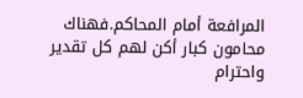المرافعة أمام المحاكم.فهناك محامون كبار أكن لهم كل تقدير واحترام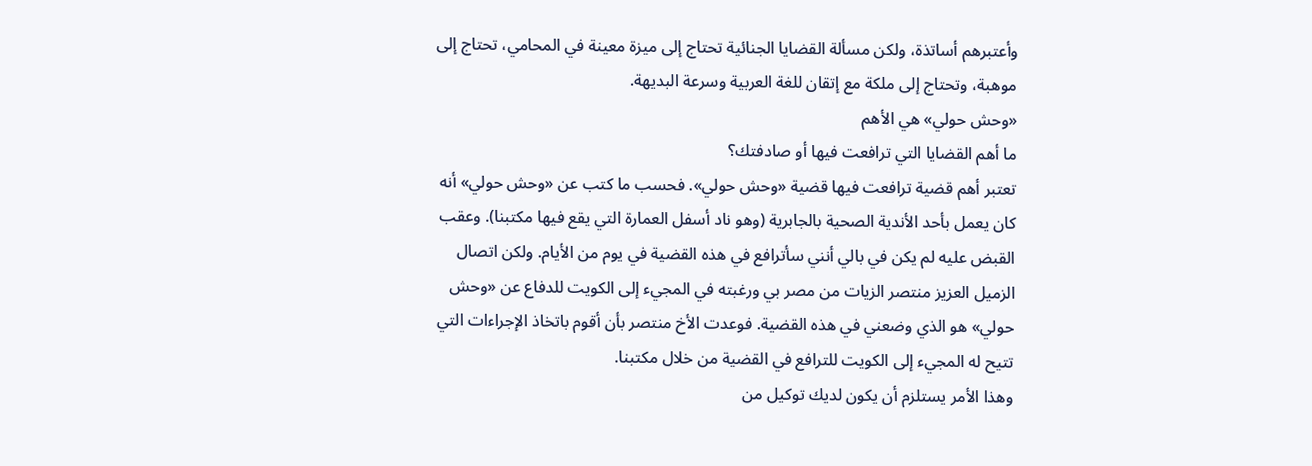وأعتبرهم أساتذة، ولكن مسألة القضايا الجنائية تحتاج إلى ميزة معينة في المحامي، تحتاج إلى موهبة، وتحتاج إلى ملكة مع إتقان للغة العربية وسرعة البديهة.
«وحش حولي» هي الأهم
ما أهم القضايا التي ترافعت فيها أو صادفتك؟
تعتبر أهم قضية ترافعت فيها قضية «وحش حولي». فحسب ما كتب عن «وحش حولي» أنه كان يعمل بأحد الأندية الصحية بالجابرية (وهو ناد أسفل العمارة التي يقع فيها مكتبنا). وعقب القبض عليه لم يكن في بالي أنني سأترافع في هذه القضية في يوم من الأيام. ولكن اتصال الزميل العزيز منتصر الزيات من مصر بي ورغبته في المجيء إلى الكويت للدفاع عن «وحش حولي» هو الذي وضعني في هذه القضية. فوعدت الأخ منتصر بأن أقوم باتخاذ الإجراءات التي تتيح له المجيء إلى الكويت للترافع في القضية من خلال مكتبنا.
وهذا الأمر يستلزم أن يكون لديك توكيل من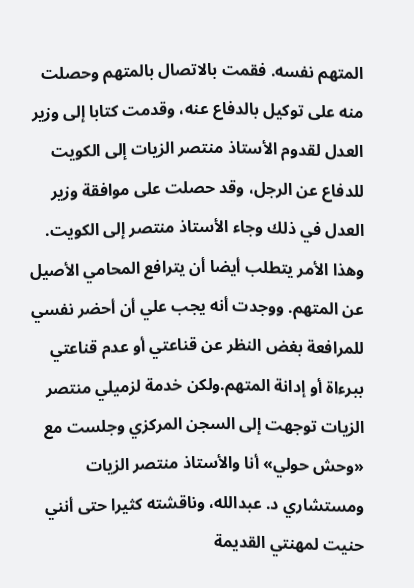المتهم نفسه. فقمت بالاتصال بالمتهم وحصلت منه على توكيل بالدفاع عنه، وقدمت كتابا إلى وزير العدل لقدوم الأستاذ منتصر الزيات إلى الكويت للدفاع عن الرجل، وقد حصلت على موافقة وزير العدل في ذلك وجاء الأستاذ منتصر إلى الكويت. وهذا الأمر يتطلب أيضا أن يترافع المحامي الأصيل عن المتهم. ووجدت أنه يجب علي أن أحضر نفسي للمرافعة بغض النظر عن قناعتي أو عدم قناعتي ببرءاة أو إدانة المتهم.ولكن خدمة لزميلي منتصر الزيات توجهت إلى السجن المركزي وجلست مع «وحش حولي» أنا والأستاذ منتصر الزيات ومستشاري د. عبدالله، وناقشته كثيرا حتى أنني حنيت لمهنتي القديمة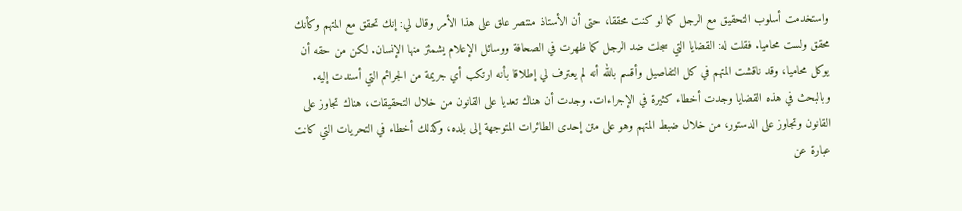واستخدمت أسلوب التحقيق مع الرجل كما لو كنت محققا، حتى أن الأستاذ منتصر علق على هذا الأمر وقال لي: إنك تحقق مع المتهم وكأنك محقق ولست محاميا. فقلت له: القضايا التي سجلت ضد الرجل كما ظهرت في الصحافة ووسائل الإعلام يشمئز منها الإنسان. لكن من حقه أن يوكل محاميا، وقد ناقشت المتهم في كل التفاصيل وأقسم بالله أنه لم يعترف لي إطلاقا بأنه ارتكب أي جريمة من الجرائم التي أسندت إليه.
وبالبحث في هذه القضايا وجدت أخطاء كثيرة في الإجراءات. وجدت أن هناك تعديا على القانون من خلال التحقيقات، هناك تجاوز على القانون وتجاوز على الدستور، من خلال ضبط المتهم وهو على متن إحدى الطائرات المتوجهة إلى بلده، وكذلك أخطاء في التحريات التي كانت عبارة عن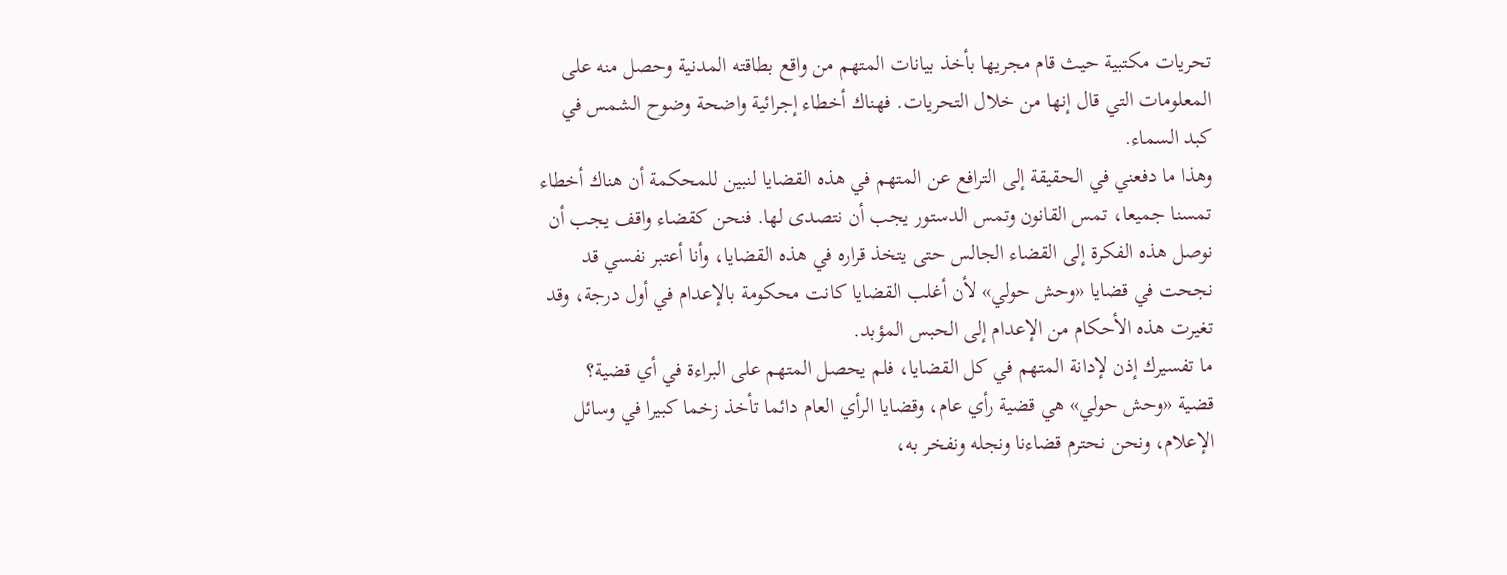تحريات مكتبية حيث قام مجريها بأخذ بيانات المتهم من واقع بطاقته المدنية وحصل منه على المعلومات التي قال إنها من خلال التحريات. فهناك أخطاء إجرائية واضحة وضوح الشمس في كبد السماء.
وهذا ما دفعني في الحقيقة إلى الترافع عن المتهم في هذه القضايا لنبين للمحكمة أن هناك أخطاء تمسنا جميعا، تمس القانون وتمس الدستور يجب أن نتصدى لها. فنحن كقضاء واقف يجب أن نوصل هذه الفكرة إلى القضاء الجالس حتى يتخذ قراره في هذه القضايا، وأنا أعتبر نفسي قد نجحت في قضايا «وحش حولي» لأن أغلب القضايا كانت محكومة بالإعدام في أول درجة، وقد تغيرت هذه الأحكام من الإعدام إلى الحبس المؤبد.
ما تفسيرك إذن لإدانة المتهم في كل القضايا، فلم يحصل المتهم على البراءة في أي قضية؟
قضية «وحش حولي» هي قضية رأي عام، وقضايا الرأي العام دائما تأخذ زخما كبيرا في وسائل الإعلام، ونحن نحترم قضاءنا ونجله ونفخر به،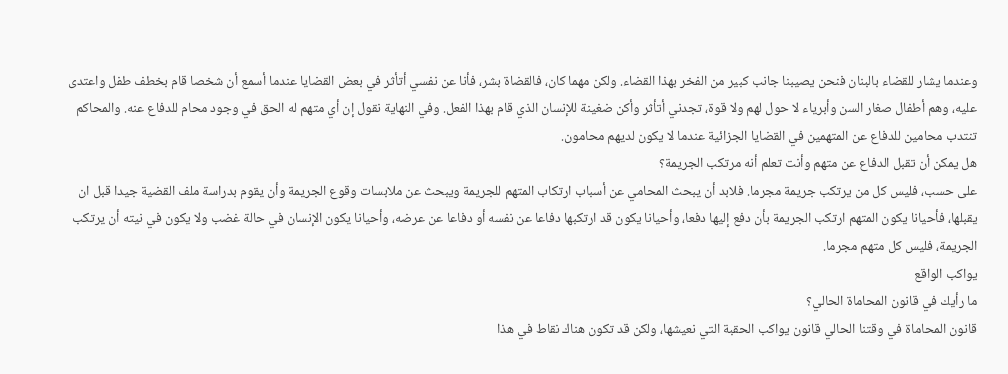وعندما يشار للقضاء بالبنان فنحن يصيبنا جانب كبير من الفخر بهذا القضاء. ولكن مهما كان، فالقضاة بشر، فأنا عن نفسي أتأثر في بعض القضايا عندما أسمع أن شخصا قام بخطف طفل واعتدى عليه، وهم أطفال صغار السن وأبرياء لا حول لهم ولا قوة، تجدني أتأثر وأكن ضغينة للإنسان الذي قام بهذا الفعل. وفي النهاية نقول إن أي متهم له الحق في وجود محام للدفاع عنه. والمحاكم تنتدب محامين للدفاع عن المتهمين في القضايا الجزائية عندما لا يكون لديهم محامون.
هل يمكن أن تقبل الدفاع عن متهم وأنت تعلم أنه مرتكب الجريمة؟
على حسب، فليس كل من يرتكب جريمة مجرما. فلابد أن يبحث المحامي عن أسباب ارتكاب المتهم للجريمة ويبحث عن ملابسات وقوع الجريمة وأن يقوم بدراسة ملف القضية جيدا قبل ان يقبلها، فأحيانا يكون المتهم ارتكب الجريمة بأن دفع إليها دفعا، وأحيانا يكون قد ارتكبها دفاعا عن نفسه أو دفاعا عن عرضه، وأحيانا يكون الإنسان في حالة غضب ولا يكون في نيته أن يرتكب الجريمة، فليس كل متهم مجرما.
يواكب الواقع
ما رأيك في قانون المحاماة الحالي؟
قانون المحاماة في وقتنا الحالي قانون يواكب الحقبة التي نعيشها، ولكن قد تكون هناك نقاط في هذا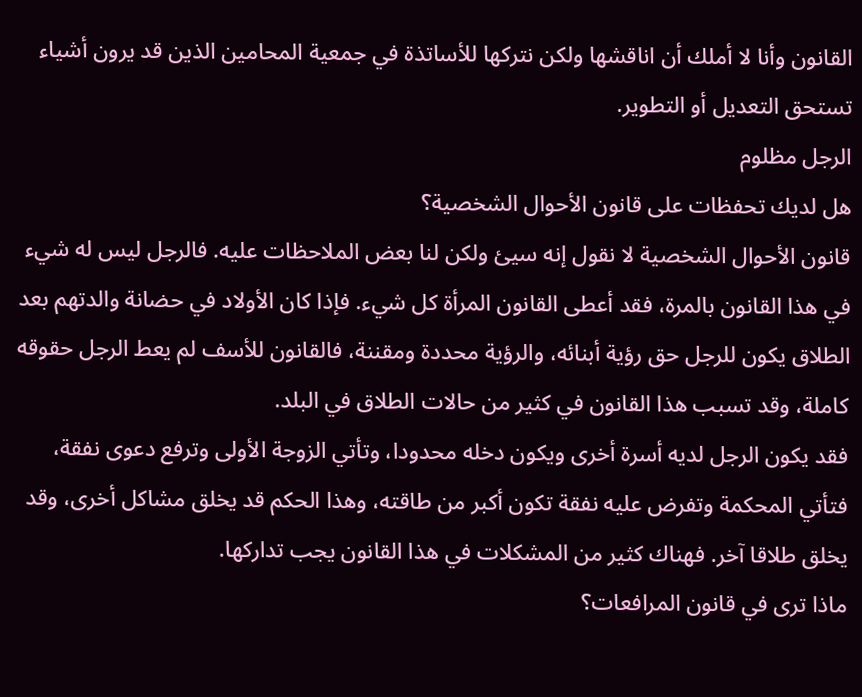القانون وأنا لا أملك أن اناقشها ولكن نتركها للأساتذة في جمعية المحامين الذين قد يرون أشياء تستحق التعديل أو التطوير.
الرجل مظلوم
هل لديك تحفظات على قانون الأحوال الشخصية؟
قانون الأحوال الشخصية لا نقول إنه سيئ ولكن لنا بعض الملاحظات عليه. فالرجل ليس له شيء في هذا القانون بالمرة، فقد أعطى القانون المرأة كل شيء. فإذا كان الأولاد في حضانة والدتهم بعد الطلاق يكون للرجل حق رؤية أبنائه، والرؤية محددة ومقننة، فالقانون للأسف لم يعط الرجل حقوقه كاملة، وقد تسبب هذا القانون في كثير من حالات الطلاق في البلد.
فقد يكون الرجل لديه أسرة أخرى ويكون دخله محدودا، وتأتي الزوجة الأولى وترفع دعوى نفقة، فتأتي المحكمة وتفرض عليه نفقة تكون أكبر من طاقته، وهذا الحكم قد يخلق مشاكل أخرى، وقد يخلق طلاقا آخر. فهناك كثير من المشكلات في هذا القانون يجب تداركها.
ماذا ترى في قانون المرافعات؟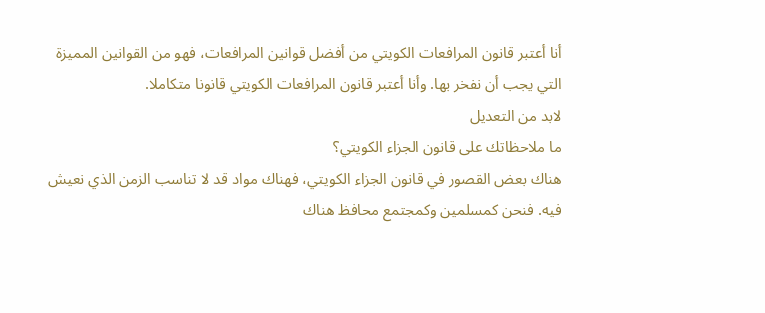أنا أعتبر قانون المرافعات الكويتي من أفضل قوانين المرافعات، فهو من القوانين المميزة التي يجب أن نفخر بها. وأنا أعتبر قانون المرافعات الكويتي قانونا متكاملا.
لابد من التعديل
ما ملاحظاتك على قانون الجزاء الكويتي؟
هناك بعض القصور في قانون الجزاء الكويتي، فهناك مواد قد لا تناسب الزمن الذي نعيش فيه. فنحن كمسلمين وكمجتمع محافظ هناك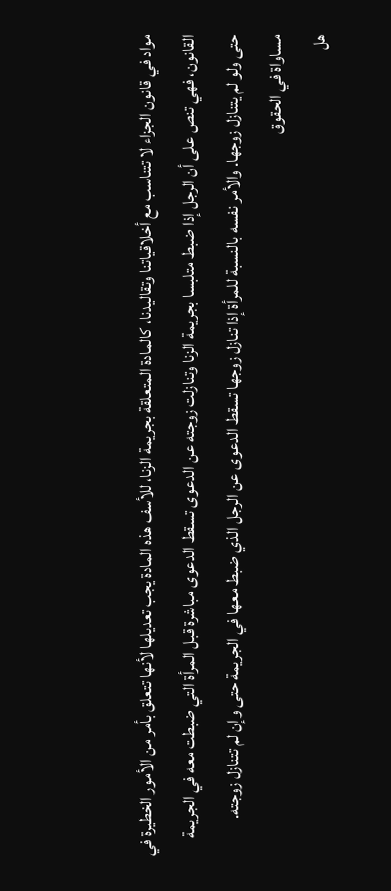مواد في قانون الجزاء لا تتناسب مع أخلاقياتنا وتقاليدنا، كالمادة المتعلقة بجريمة الزنا، للأسف هذه المادة يجب تعديلها لأنها تتعلق بأمر من الأمور الخطيرة في القانون، فهي تنص على أن الرجل إذا ضبط متلبسا بجريمة الزنا وتنازلت زوجته عن الدعوى تسقط الدعوى مباشرة قبل المرأة التي ضبطت معه في الجريمة حتى ولو لم يتنازل زوجها. والأمر نفسه بالنسبة للمرأة إذا تنازل زوجها تسقط الدعوى عن الرجل الذي ضبط معها في الجريمة حتى وإن لم تتنازل زوجته.
مساواة في الحقوق
هل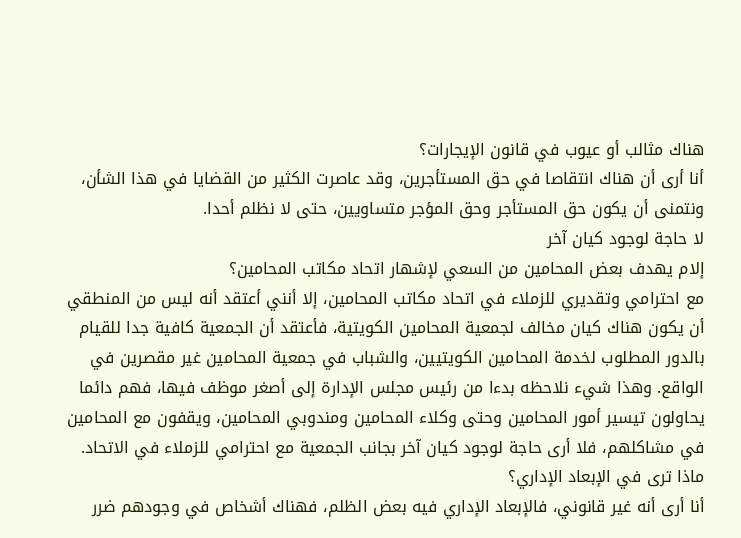هناك مثالب أو عيوب في قانون الإيجارات؟
أنا أرى أن هناك انتقاصا في حق المستأجرين، وقد عاصرت الكثير من القضايا في هذا الشأن، ونتمنى أن يكون حق المستأجر وحق المؤجر متساويين، حتى لا نظلم أحدا.
لا حاجة لوجود كيان آخر
إلام يهدف بعض المحامين من السعي لإشهار اتحاد مكاتب المحامين؟
مع احترامي وتقديري للزملاء في اتحاد مكاتب المحامين، إلا أنني أعتقد أنه ليس من المنطقي أن يكون هناك كيان مخالف لجمعية المحامين الكويتية، فأعتقد أن الجمعية كافية جدا للقيام بالدور المطلوب لخدمة المحامين الكويتيين، والشباب في جمعية المحامين غير مقصرين في الواقع. وهذا شيء نلاحظه بدءا من رئيس مجلس الإدارة إلى أصغر موظف فيها، فهم دائما يحاولون تيسير أمور المحامين وحتى وكلاء المحامين ومندوبي المحامين، ويقفون مع المحامين في مشاكلهم، فلا أرى حاجة لوجود كيان آخر بجانب الجمعية مع احترامي للزملاء في الاتحاد.
ماذا ترى في الإبعاد الإداري؟
أنا أرى أنه غير قانوني، فالإبعاد الإداري فيه بعض الظلم، فهناك أشخاص في وجودهم ضرر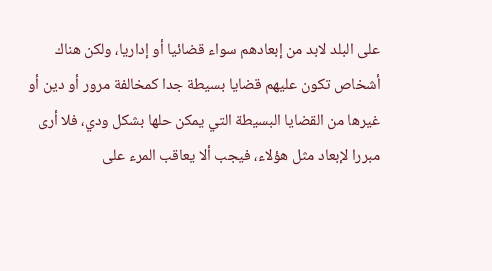على البلد لابد من إبعادهم سواء قضائيا أو إداريا، ولكن هناك أشخاص تكون عليهم قضايا بسيطة جدا كمخالفة مرور أو دين أو غيرها من القضايا البسيطة التي يمكن حلها بشكل ودي، فلا أرى مبررا لإبعاد مثل هؤلاء، فيجب ألا يعاقب المرء على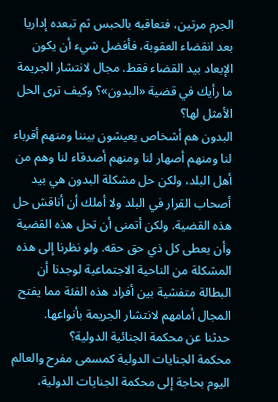الجرم مرتين، فتعاقبه بالحبس ثم تبعده إداريا بعد انقضاء العقوبة، فأفضل شيء أن يكون الإبعاد بيد القضاء فقط. مجال لانتشار الجريمة
ما رأيك في قضية «البدون»؟ وكيف ترى الحل الأمثل لها؟
البدون هم أشخاص يعيشون بيننا ومنهم أقرباء لنا ومنهم أصهار لنا ومنهم أصدقاء لنا وهم من أهل البلد، ولكن حل مشكلة البدون هي بيد أصحاب القرار في البلد ولا أملك أن أناقش حل هذه القضية. ولكن أتمنى أن تحل هذه القضية وأن يعطى كل ذي حق حقه. ولو نظرنا إلى هذه المشكلة من الناحية الاجتماعية لوجدنا أن البطالة متفشية بين أفراد هذه الفئة مما يفتح المجال أمامهم لانتشار الجريمة بأنواعها.
حدثنا عن محكمة الجنائية الدولية؟
محكمة الجنايات الدولية كمسمى مفرح والعالم اليوم بحاجة إلى محكمة الجنايات الدولية،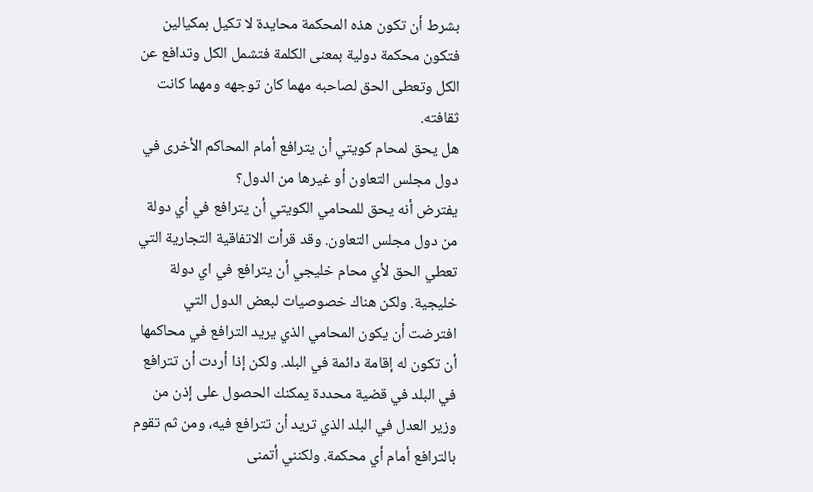بشرط أن تكون هذه المحكمة محايدة لا تكيل بمكيالين فتكون محكمة دولية بمعنى الكلمة فتشمل الكل وتدافع عن الكل وتعطى الحق لصاحبه مهما كان توجهه ومهما كانت ثقافته.
هل يحق لمحام كويتي أن يترافع أمام المحاكم الأخرى في دول مجلس التعاون أو غيرها من الدول؟
يفترض أنه يحق للمحامي الكويتي أن يترافع في أي دولة من دول مجلس التعاون. وقد قرأت الاتفاقية التجارية التي تعطي الحق لأي محام خليجي أن يترافع في اي دولة خليجية. ولكن هناك خصوصيات لبعض الدول التي افترضت أن يكون المحامي الذي يريد الترافع في محاكمها أن تكون له إقامة دائمة في البلد. ولكن إذا أردت أن تترافع في البلد في قضية محددة يمكنك الحصول على إذن من وزير العدل في البلد الذي تريد أن تترافع فيه، ومن ثم تقوم بالترافع أمام أي محكمة. ولكنني أتمنى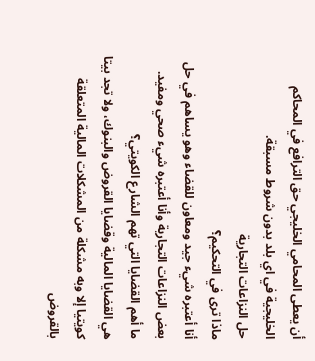أن يعطى المحامي الخليجي حق الترافع في المحاكم الخليجية في اي بلد بدون شروط مسبقة.
حل النزاعات التجارية
ماذا ترى في التحكيم؟
أنا أعتبره شيء جيد ومعاون للقضاء وهو يساهم في حل بعض النزاعات التجارية وأنا أعتبره شيء صحي ومفيد.
ما أهم القضايا التي تهم الشارع الكويتي؟
هي القضايا المالية وقضايا القروض والبنوك، ولا تجد بيتا كويتيا إلا وبه مشكلة من المشكلات المالية المتعلقة بالقروض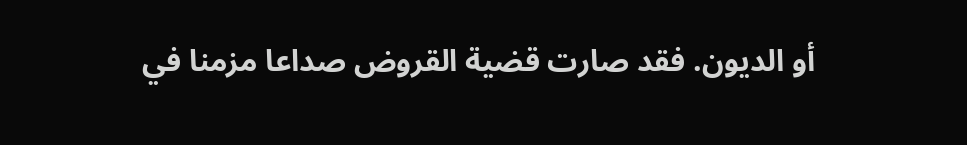أو الديون. فقد صارت قضية القروض صداعا مزمنا في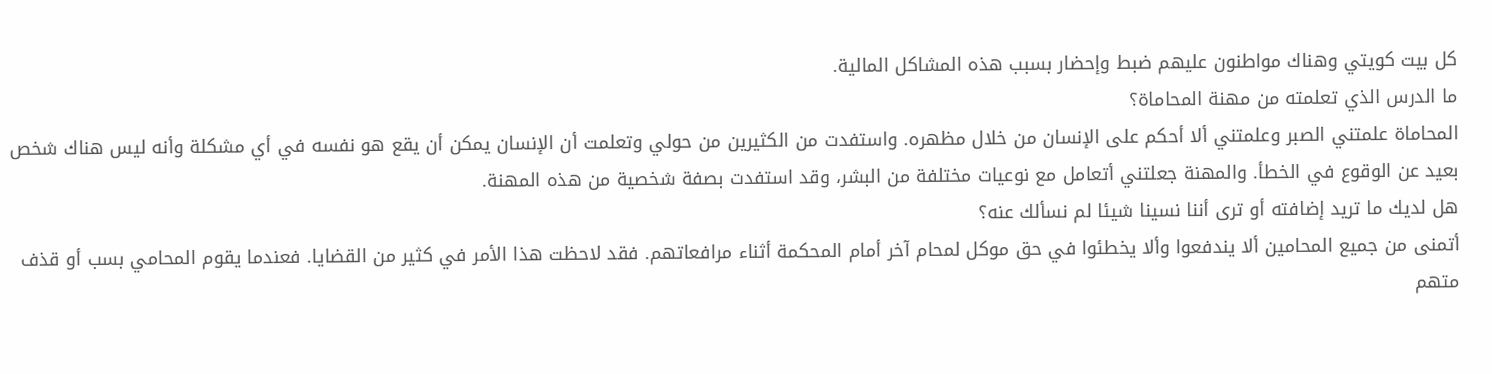كل بيت كويتي وهناك مواطنون عليهم ضبط وإحضار بسبب هذه المشاكل المالية.
ما الدرس الذي تعلمته من مهنة المحاماة؟
المحاماة علمتني الصبر وعلمتني ألا أحكم على الإنسان من خلال مظهره. واستفدت من الكثيرين من حولي وتعلمت أن الإنسان يمكن أن يقع هو نفسه في أي مشكلة وأنه ليس هناك شخص بعيد عن الوقوع في الخطأ. والمهنة جعلتني أتعامل مع نوعيات مختلفة من البشر، وقد استفدت بصفة شخصية من هذه المهنة.
هل لديك ما تريد إضافته أو ترى أننا نسينا شيئا لم نسألك عنه؟
أتمنى من جميع المحامين ألا يندفعوا وألا يخطئوا في حق موكل لمحام آخر أمام المحكمة أثناء مرافعاتهم. فقد لاحظت هذا الأمر في كثير من القضايا. فعندما يقوم المحامي بسب أو قذف متهم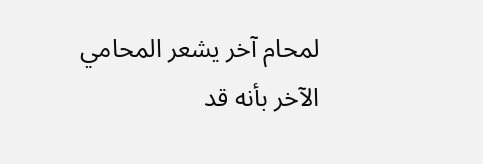لمحام آخر يشعر المحامي الآخر بأنه قد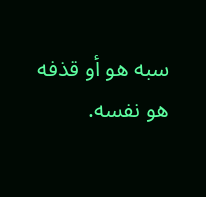سبه هو أو قذفه هو نفسه.